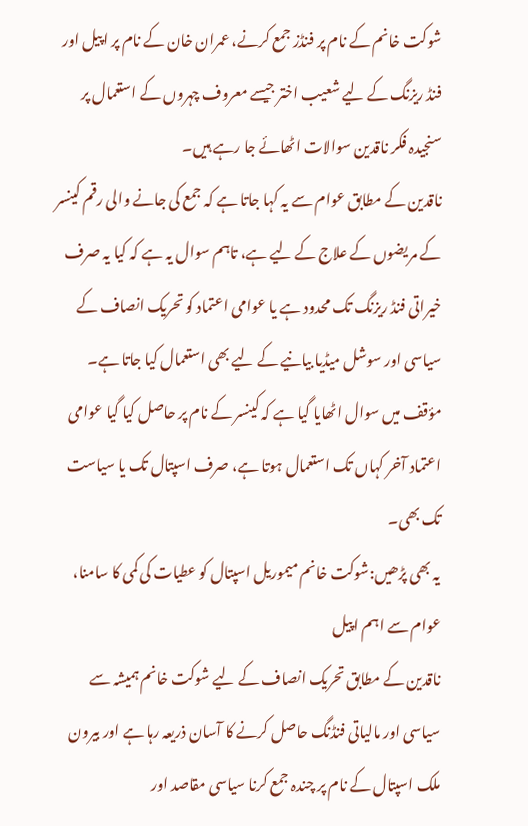شوکت خانم کے نام پر فنڈز جمع کرنے، عمران خان کے نام پر اپیل اور فنڈ ریزنگ کے لیے شعیب اختر جیسے معروف چہروں کے استعمال پر سنجیدہ فکر ناقدین سوالات اٹھائے جا رہے ہیں۔
ناقدین کے مطابق عوام سے یہ کہا جاتا ہے کہ جمع کی جانے والی رقم کینسر کے مریضوں کے علاج کے لیے ہے، تاہم سوال یہ ہے کہ کیا یہ صرف خیراتی فنڈ ریزنگ تک محدود ہے یا عوامی اعتماد کو تحریک انصاف کے سیاسی اور سوشل میڈیا بیانیے کے لیے بھی استعمال کیا جاتا ہے۔
مؤقف میں سوال اٹھایا گیا ہے کہ کینسر کے نام پر حاصل کیا گیا عوامی اعتماد آخر کہاں تک استعمال ہوتا ہے، صرف اسپتال تک یا سیاست تک بھی۔
یہ بھی پڑھیں:شوکت خانم میموریل اسپتال کو عطیات کی کمی کا سامنا، عوام سے اہم اپیل
ناقدین کے مطابق تحریک انصاف کے لیے شوکت خانم ہمیشہ سے سیاسی اور مالیاتی فنڈنگ حاصل کرنے کا آسان ذریعہ رہا ہے اور بیرون ملک اسپتال کے نام پر چندہ جمع کرنا سیاسی مقاصد اور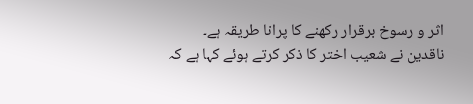اثر و رسوخ برقرار رکھنے کا پرانا طریقہ ہے۔
ناقدین نے شعیب اختر کا ذکر کرتے ہوئے کہا ہے کہ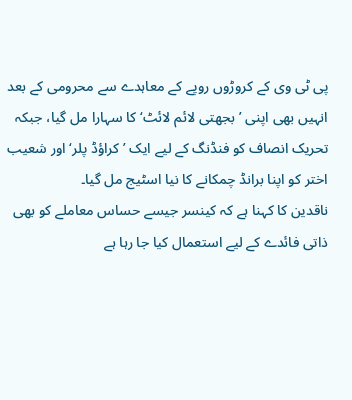پی ٹی وی کے کروڑوں روپے کے معاہدے سے محرومی کے بعد انہیں بھی اپنی ’بجھتی لائم لائٹ‘ کا سہارا مل گیا، جبکہ تحریک انصاف کو فنڈنگ کے لیے ایک ’کراؤڈ پلر‘ اور شعیب اختر کو اپنا برانڈ چمکانے کا نیا اسٹیج مل گیا۔
ناقدین کا کہنا ہے کہ کینسر جیسے حساس معاملے کو بھی ذاتی فائدے کے لیے استعمال کیا جا رہا ہے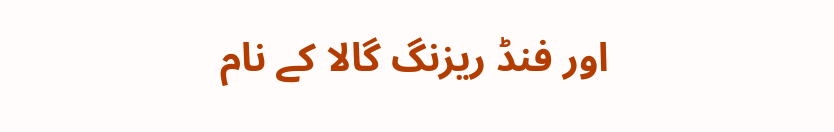اور فنڈ ریزنگ گالا کے نام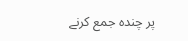پر چندہ جمع کرنے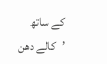کے ساتھ ’کالے دھن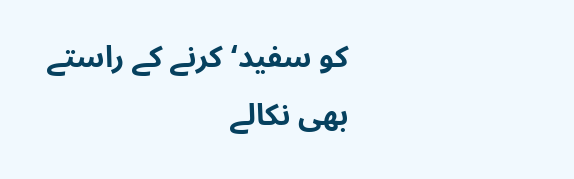کو سفید‘ کرنے کے راستے بھی نکالے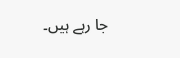جا رہے ہیں۔